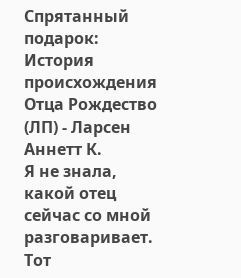Спрятанный подарок: История происхождения Отца Рождество (ЛП) - Ларсен Аннетт К.
Я не знала, какой отец сейчас со мной разговаривает. Тот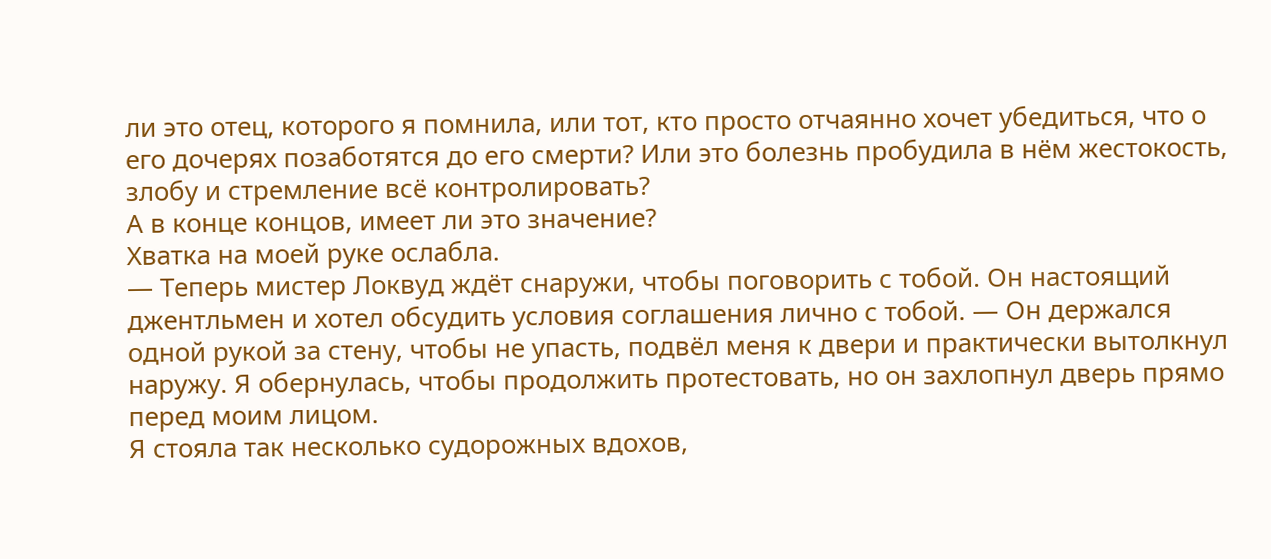ли это отец, которого я помнила, или тот, кто просто отчаянно хочет убедиться, что о его дочерях позаботятся до его смерти? Или это болезнь пробудила в нём жестокость, злобу и стремление всё контролировать?
А в конце концов, имеет ли это значение?
Хватка на моей руке ослабла.
— Теперь мистер Локвуд ждёт снаружи, чтобы поговорить с тобой. Он настоящий джентльмен и хотел обсудить условия соглашения лично с тобой. — Он держался одной рукой за стену, чтобы не упасть, подвёл меня к двери и практически вытолкнул наружу. Я обернулась, чтобы продолжить протестовать, но он захлопнул дверь прямо перед моим лицом.
Я стояла так несколько судорожных вдохов,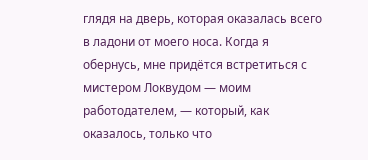глядя на дверь, которая оказалась всего в ладони от моего носа. Когда я обернусь, мне придётся встретиться с мистером Локвудом — моим работодателем, — который, как оказалось, только что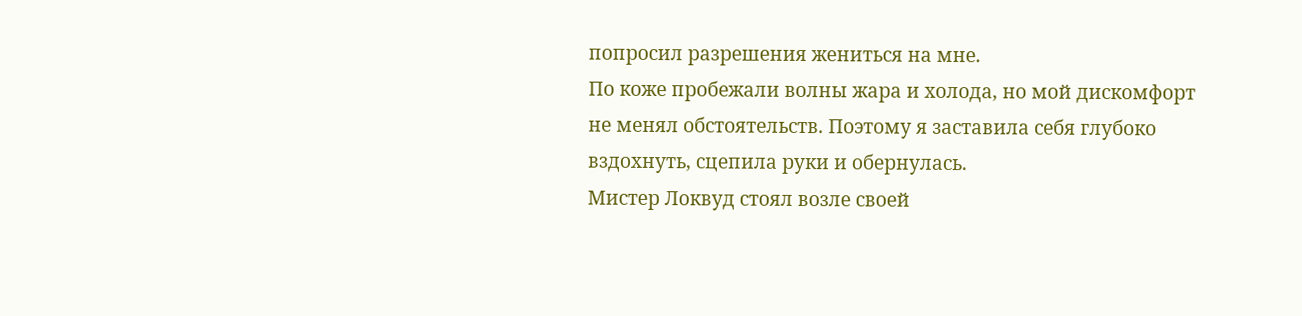попросил разрешения жениться на мне.
По коже пробежали волны жара и холода, но мой дискомфорт не менял обстоятельств. Поэтому я заставила себя глубоко вздохнуть, сцепила руки и обернулась.
Мистер Локвуд стоял возле своей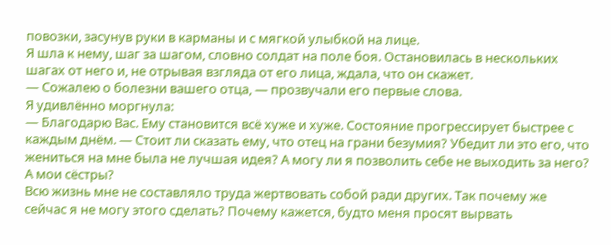повозки, засунув руки в карманы и с мягкой улыбкой на лице.
Я шла к нему, шаг за шагом, словно солдат на поле боя. Остановилась в нескольких шагах от него и, не отрывая взгляда от его лица, ждала, что он скажет.
— Сожалею о болезни вашего отца, — прозвучали его первые слова.
Я удивлённо моргнула:
— Благодарю Вас. Ему становится всё хуже и хуже. Состояние прогрессирует быстрее с каждым днём. — Стоит ли сказать ему, что отец на грани безумия? Убедит ли это его, что жениться на мне была не лучшая идея? А могу ли я позволить себе не выходить за него? А мои сёстры?
Всю жизнь мне не составляло труда жертвовать собой ради других. Так почему же сейчас я не могу этого сделать? Почему кажется, будто меня просят вырвать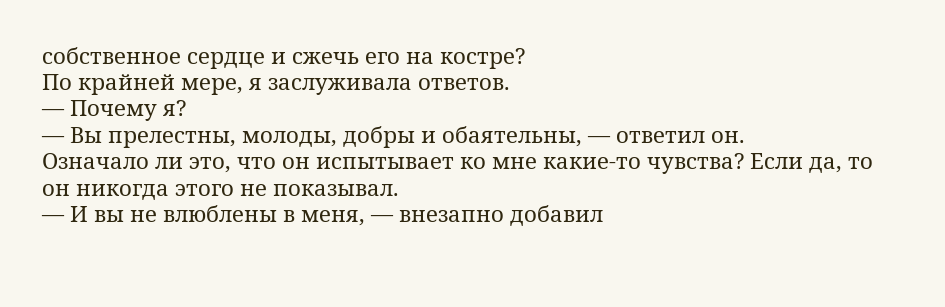собственное сердце и сжечь его на костре?
По крайней мере, я заслуживала ответов.
— Почему я?
— Вы прелестны, молоды, добры и обаятельны, — ответил он.
Означало ли это, что он испытывает ко мне какие‑то чувства? Если да, то он никогда этого не показывал.
— И вы не влюблены в меня, — внезапно добавил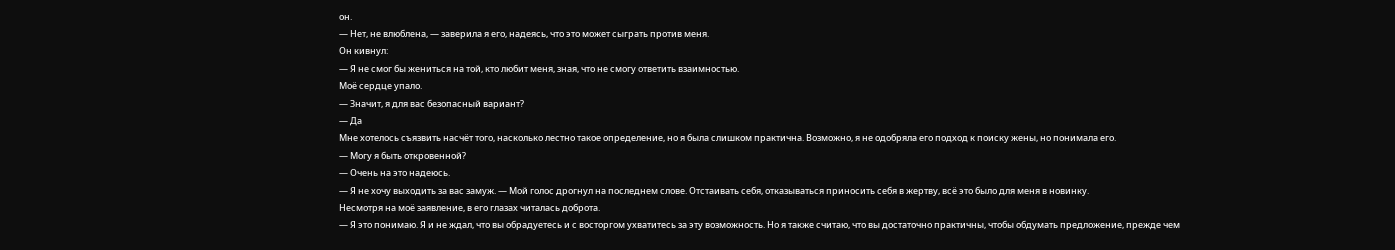он.
— Нет, не влюблена, — заверила я его, надеясь, что это может сыграть против меня.
Он кивнул:
— Я не смог бы жениться на той, кто любит меня, зная, что не смогу ответить взаимностью.
Моё сердце упало.
— Значит, я для вас безопасный вариант?
— Да
Мне хотелось съязвить насчёт того, насколько лестно такое определение, но я была слишком практична. Возможно, я не одобряла его подход к поиску жены, но понимала его.
— Могу я быть откровенной?
— Очень на это надеюсь.
— Я не хочу выходить за вас замуж. — Мой голос дрогнул на последнем слове. Отстаивать себя, отказываться приносить себя в жертву, всё это было для меня в новинку.
Несмотря на моё заявление, в его глазах читалась доброта.
— Я это понимаю. Я и не ждал, что вы обрадуетесь и с восторгом ухватитесь за эту возможность. Но я также считаю, что вы достаточно практичны, чтобы обдумать предложение, прежде чем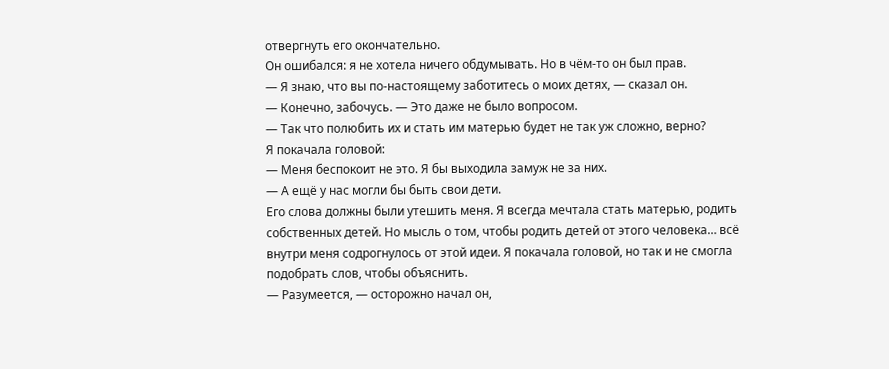отвергнуть его окончательно.
Он ошибался: я не хотела ничего обдумывать. Но в чём‑то он был прав.
— Я знаю, что вы по-настоящему заботитесь о моих детях, — сказал он.
— Конечно, забочусь. — Это даже не было вопросом.
— Так что полюбить их и стать им матерью будет не так уж сложно, верно?
Я покачала головой:
— Меня беспокоит не это. Я бы выходила замуж не за них.
— А ещё у нас могли бы быть свои дети.
Его слова должны были утешить меня. Я всегда мечтала стать матерью, родить собственных детей. Но мысль о том, чтобы родить детей от этого человека… всё внутри меня содрогнулось от этой идеи. Я покачала головой, но так и не смогла подобрать слов, чтобы объяснить.
— Разумеется, — осторожно начал он,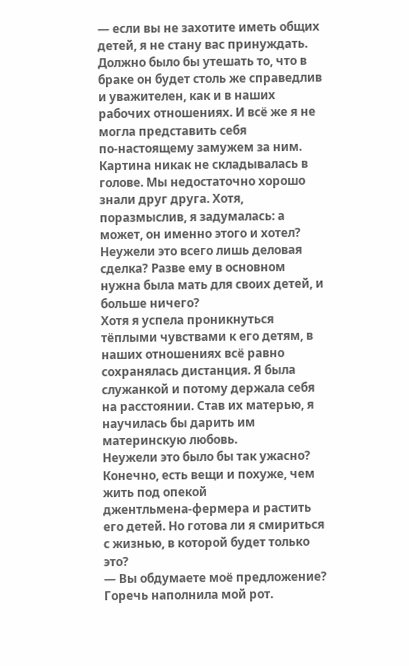— если вы не захотите иметь общих детей, я не стану вас принуждать.
Должно было бы утешать то, что в браке он будет столь же справедлив и уважителен, как и в наших рабочих отношениях. И всё же я не могла представить себя по‑настоящему замужем за ним. Картина никак не складывалась в голове. Мы недостаточно хорошо знали друг друга. Хотя, поразмыслив, я задумалась: а может, он именно этого и хотел? Неужели это всего лишь деловая сделка? Разве ему в основном нужна была мать для своих детей, и больше ничего?
Хотя я успела проникнуться тёплыми чувствами к его детям, в наших отношениях всё равно сохранялась дистанция. Я была служанкой и потому держала себя на расстоянии. Став их матерью, я научилась бы дарить им материнскую любовь.
Неужели это было бы так ужасно? Конечно, есть вещи и похуже, чем жить под опекой джентльмена‑фермера и растить его детей. Но готова ли я смириться с жизнью, в которой будет только это?
— Вы обдумаете моё предложение?
Горечь наполнила мой рот.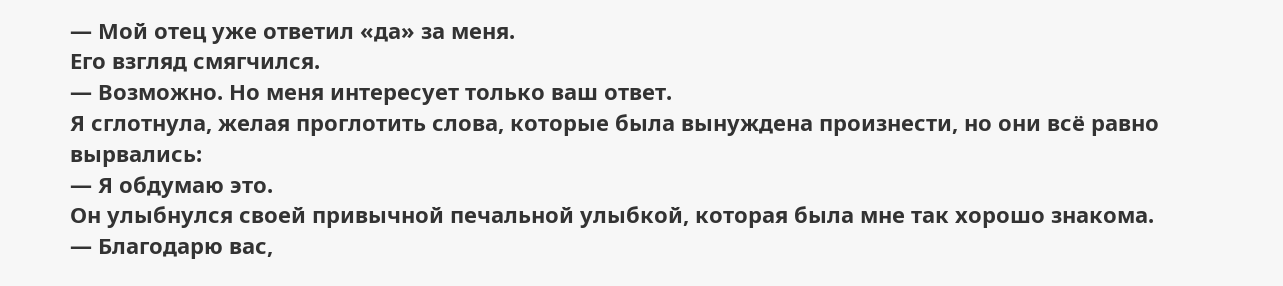— Мой отец уже ответил «да» за меня.
Его взгляд смягчился.
— Возможно. Но меня интересует только ваш ответ.
Я сглотнула, желая проглотить слова, которые была вынуждена произнести, но они всё равно вырвались:
— Я обдумаю это.
Он улыбнулся своей привычной печальной улыбкой, которая была мне так хорошо знакома.
— Благодарю вас,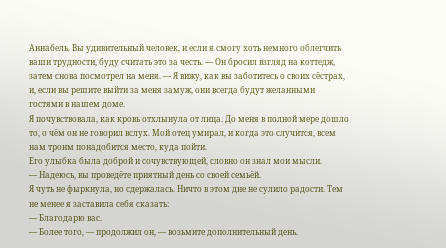Аннабель. Вы удивительный человек, и если я смогу хоть немного облегчить ваши трудности, буду считать это за честь. — Он бросил взгляд на коттедж, затем снова посмотрел на меня. — Я вижу, как вы заботитесь о своих сёстрах, и, если вы решите выйти за меня замуж, они всегда будут желанными гостями в нашем доме.
Я почувствовала, как кровь отхлынула от лица. До меня в полной мере дошло то, о чём он не говорил вслух. Мой отец умирал, и когда это случится, всем нам троим понадобится место, куда пойти.
Его улыбка была доброй и сочувствующей, словно он знал мои мысли.
— Надеюсь, вы проведёте приятный день со своей семьёй.
Я чуть не фыркнула, но сдержалась. Ничто в этом дне не сулило радости. Тем не менее я заставила себя сказать:
— Благодарю вас.
— Более того, — продолжил он, — возьмите дополнительный день.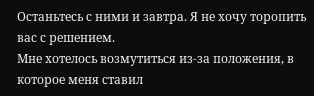Останьтесь с ними и завтра. Я не хочу торопить вас с решением.
Мне хотелось возмутиться из‑за положения, в которое меня ставил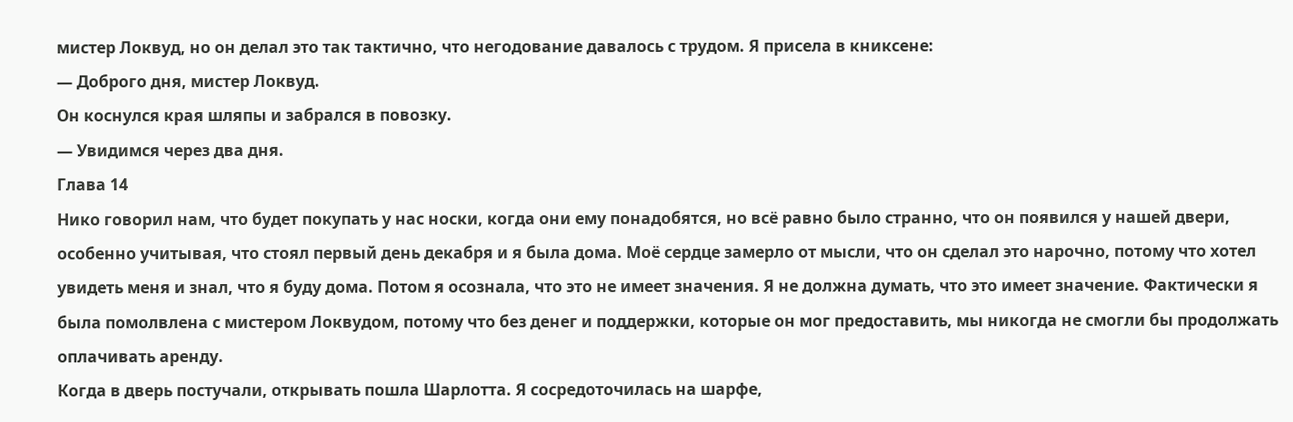мистер Локвуд, но он делал это так тактично, что негодование давалось с трудом. Я присела в книксене:
— Доброго дня, мистер Локвуд.
Он коснулся края шляпы и забрался в повозку.
— Увидимся через два дня.
Глава 14
Нико говорил нам, что будет покупать у нас носки, когда они ему понадобятся, но всё равно было странно, что он появился у нашей двери, особенно учитывая, что стоял первый день декабря и я была дома. Моё сердце замерло от мысли, что он сделал это нарочно, потому что хотел увидеть меня и знал, что я буду дома. Потом я осознала, что это не имеет значения. Я не должна думать, что это имеет значение. Фактически я была помолвлена с мистером Локвудом, потому что без денег и поддержки, которые он мог предоставить, мы никогда не смогли бы продолжать оплачивать аренду.
Когда в дверь постучали, открывать пошла Шарлотта. Я сосредоточилась на шарфе,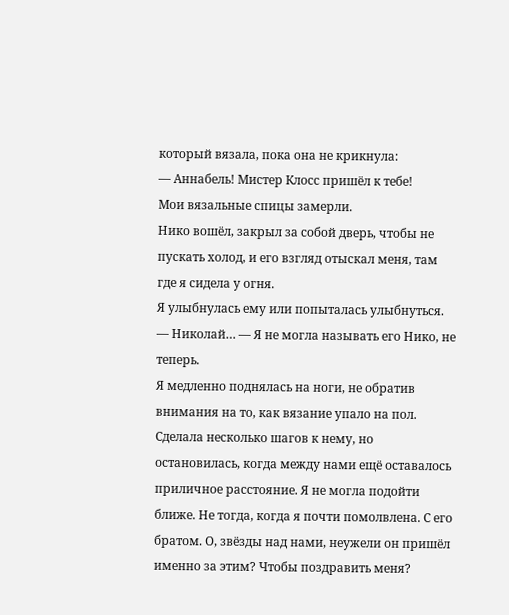который вязала, пока она не крикнула:
— Аннабель! Мистер Клосс пришёл к тебе!
Мои вязальные спицы замерли.
Нико вошёл, закрыл за собой дверь, чтобы не пускать холод, и его взгляд отыскал меня, там где я сидела у огня.
Я улыбнулась ему или попыталась улыбнуться.
— Николай… — Я не могла называть его Нико, не теперь.
Я медленно поднялась на ноги, не обратив внимания на то, как вязание упало на пол. Сделала несколько шагов к нему, но остановилась, когда между нами ещё оставалось приличное расстояние. Я не могла подойти ближе. Не тогда, когда я почти помолвлена. С его братом. О, звёзды над нами, неужели он пришёл именно за этим? Чтобы поздравить меня?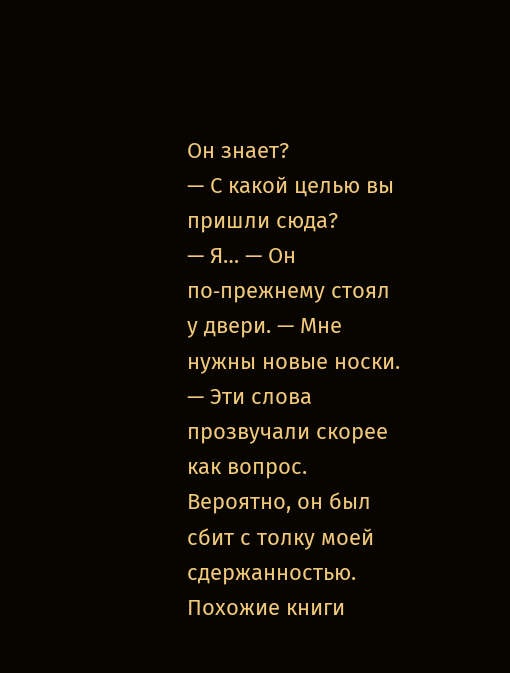Он знает?
— С какой целью вы пришли сюда?
— Я… — Он по‑прежнему стоял у двери. — Мне нужны новые носки. — Эти слова прозвучали скорее как вопрос. Вероятно, он был сбит с толку моей сдержанностью.
Похожие книги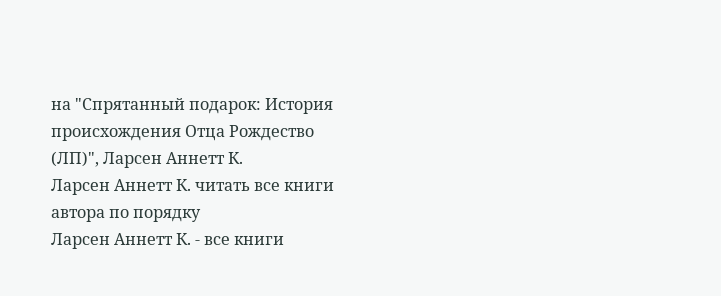на "Спрятанный подарок: История происхождения Отца Рождество (ЛП)", Ларсен Аннетт К.
Ларсен Аннетт К. читать все книги автора по порядку
Ларсен Аннетт К. - все книги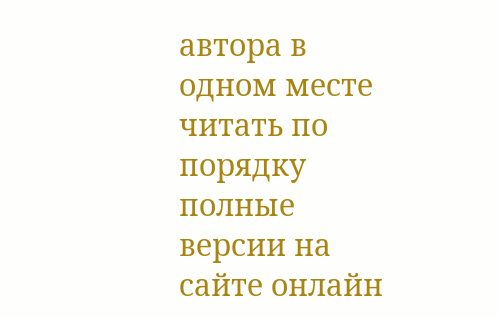автора в одном месте читать по порядку полные версии на сайте онлайн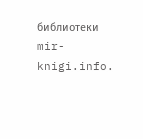библиотеки mir-knigi.info.